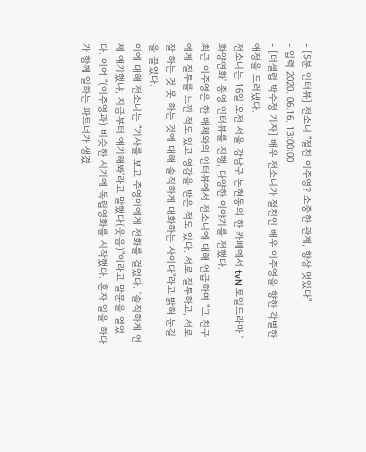- [5분 인터뷰] 전소니 "절친 이주영? 소중한 관계, 항상 멋있다"
- 입력 2020. 06.16. 13:00:00
- [더셀럽 박수정 기자] 배우 전소니가 절친인 배우 이주영을 향한 각별한 애정을 드러냈다.
전소니는 16일 오전 서울 강남구 논현동의 한 카페에서 tvN 토일드라마 '화양연화' 종영 인터뷰를 진행, 다양한 이야기를 전했다.
최근 이주영은 한 매체와의 인터뷰에서 전소니에 대해 언급하며 "그 친구에게 질투를 느낀 적도 있고 영감을 받은 적도 있다. 서로 질투하고, 서로 잘 하는 것 못 하는 것에 대해 솔직하게 대화하는 사이다"라고 밝혀 눈길을 끌었다.
이에 대해 전소니는 "기사를 보고 주영이에게 전화를 걸었다. '솔직하게 언제 얘기했냐, 지금부터 얘기해봐'라고 말했다(웃음)"이라고 말문을 열었다. 이어 "(이주영과) 비슷한 시기에 독립영화를 시작했다. 혼자 일을 하다가 함께 일하는 파트너가 생겼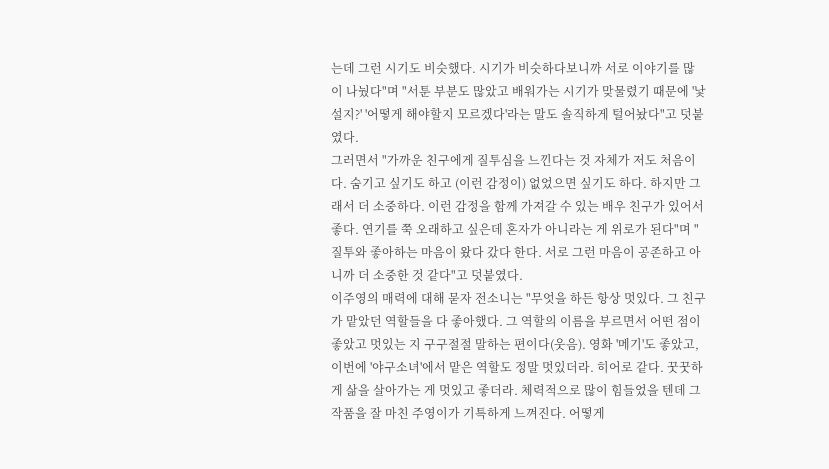는데 그런 시기도 비슷했다. 시기가 비슷하다보니까 서로 이야기를 많이 나눴다"며 "서툰 부분도 많았고 배워가는 시기가 맞물렸기 때문에 '낯설지?' '어떻게 해야할지 모르겠다'라는 말도 솔직하게 털어놨다"고 덧붙였다.
그러면서 "가까운 친구에게 질투심을 느낀다는 것 자체가 저도 처음이다. 숨기고 싶기도 하고 (이런 감정이) 없었으면 싶기도 하다. 하지만 그래서 더 소중하다. 이런 감정을 함께 가져갈 수 있는 배우 친구가 있어서 좋다. 연기를 쭉 오래하고 싶은데 혼자가 아니라는 게 위로가 된다"며 "질투와 좋아하는 마음이 왔다 갔다 한다. 서로 그런 마음이 공존하고 아니까 더 소중한 것 같다"고 덧붙였다.
이주영의 매력에 대해 묻자 전소니는 "무엇을 하든 항상 멋있다. 그 친구가 맡았던 역할들을 다 좋아했다. 그 역할의 이름을 부르면서 어떤 점이 좋았고 멋있는 지 구구절절 말하는 편이다(웃음). 영화 '메기'도 좋았고, 이번에 '야구소녀'에서 맡은 역할도 정말 멋있더라. 히어로 같다. 꿋꿋하게 삶을 살아가는 게 멋있고 좋더라. 체력적으로 많이 힘들었을 텐데 그 작품을 잘 마친 주영이가 기특하게 느껴진다. 어떻게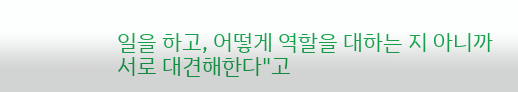일을 하고, 어떻게 역할을 대하는 지 아니까 서로 대견해한다"고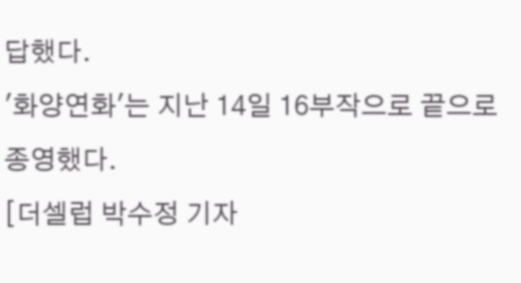답했다.
'화양연화'는 지난 14일 16부작으로 끝으로 종영했다.
[더셀럽 박수정 기자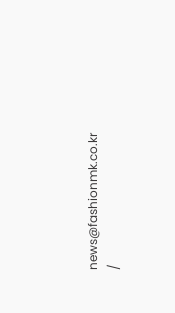news@fashionmk.co.kr /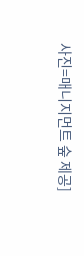사진=매니지먼트 숲 제공]